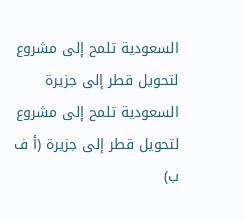السعودية تلمح إلى مشروع لتحويل قطر إلى جزيرة
السعودية تلمح إلى مشروع لتحويل قطر إلى جزيرة (أ ف ب)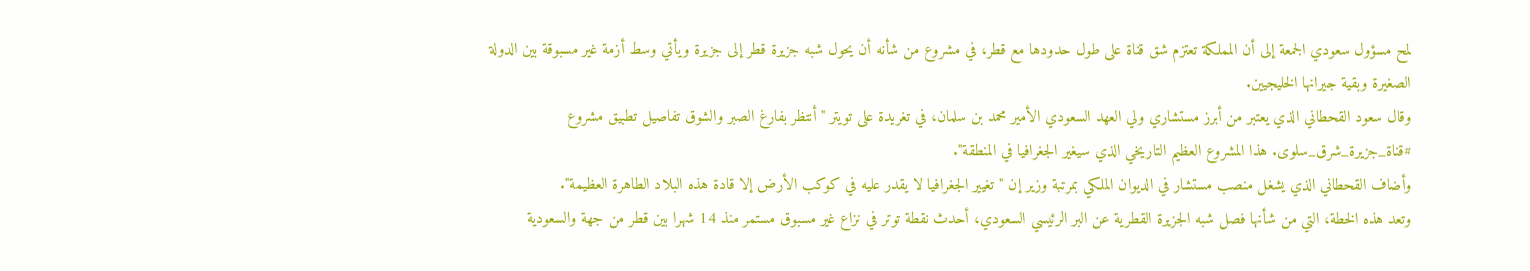لمح مسؤول سعودي الجمعة إلى أن المملكة تعتزم شق قناة على طول حدودها مع قطر، في مشروع من شأنه أن يحول شبه جزيرة قطر إلى جزيرة ويأتي وسط أزمة غير مسبوقة بين الدولة الصغيرة وبقية جيرانها الخليجيين.
وقال سعود القحطاني الذي يعتبر من أبرز مستشاري ولي العهد السعودي الأمير محمد بن سلمان، في تغريدة على تويتر "أنتظر بفارغ الصبر والشوق تفاصيل تطبيق مشروع #قناة_جزيرة_شرق_سلوى. هذا المشروع العظيم التاريخي الذي سيغير الجغرافيا في المنطقة".
وأضاف القحطاني الذي يشغل منصب مستشار في الديوان الملكي بمرتبة وزير إن "تغيير الجغرافيا لا يقدر عليه في كوكب الأرض إلا قادة هذه البلاد الطاهرة العظيمة".
وتعد هذه الخطة، التي من شأنها فصل شبه الجزيرة القطرية عن البر الرئيسي السعودي، أحدث نقطة توتر في نزاع غير مسبوق مستمر منذ 14 شهرا بين قطر من جهة والسعودية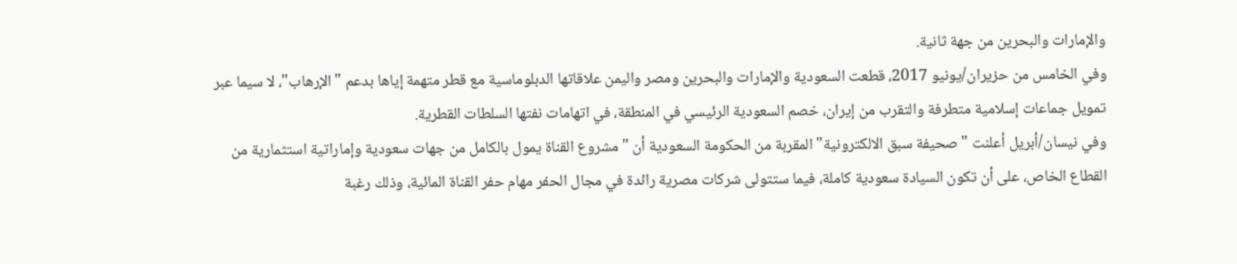والإمارات والبحرين من جهة ثانية.
وفي الخامس من حزيران/يونيو 2017، قطعت السعودية والإمارات والبحرين ومصر واليمن علاقاتها الدبلوماسية مع قطر متهمة إياها بدعم "الإرهاب"، لا سيما عبر تمويل جماعات إسلامية متطرفة والتقرب من إيران، خصم السعودية الرئيسي في المنطقة، في اتهامات نفتها السلطات القطرية.
وفي نيسان/أبريل أعلنت "صحيفة سبق الالكترونية" المقربة من الحكومة السعودية أن "مشروع القناة يمول بالكامل من جهات سعودية وإماراتية استثمارية من القطاع الخاص، على أن تكون السيادة سعودية كاملة، فيما ستتولى شركات مصرية رائدة في مجال الحفر مهام حفر القناة المائية، وذلك رغبة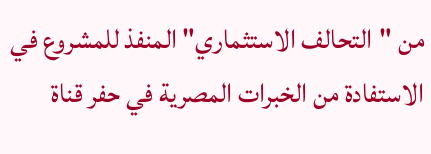من "التحالف الاستثماري" المنفذ للمشروع في الاستفادة من الخبرات المصرية في حفر قناة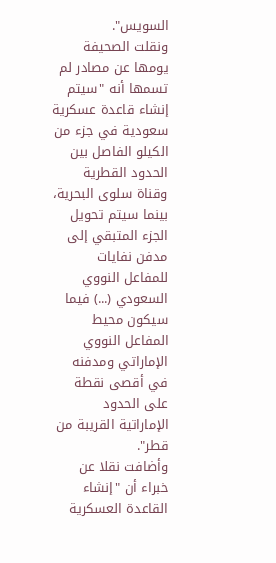السويس".
ونقلت الصحيفة يومها عن مصادر لم تسمها أنه "سيتم إنشاء قاعدة عسكرية سعودية في جزء من الكيلو الفاصل بين الحدود القطرية وقناة سلوى البحرية، بينما سيتم تحويل الجزء المتبقي إلى مدفن نفايات للمفاعل النووي السعودي (...) فيما سيكون محيط المفاعل النووي الإماراتي ومدفنه في أقصى نقطة على الحدود الإماراتية القريبة من قطر".
وأضافت نقلا عن خبراء أن "إنشاء القاعدة العسكرية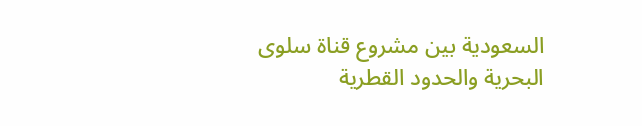السعودية بين مشروع قناة سلوى البحرية والحدود القطرية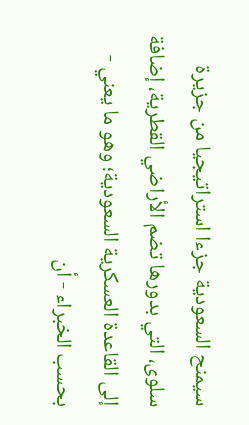سيمنح السعودية جزءا استراتيجيا من جزيرة سلوى، التي بدورها تضم الأراضي القطرية، إضافة إلى القاعدة العسكرية السعودية؛ وهو ما يعني - بحسب الخبراء - أن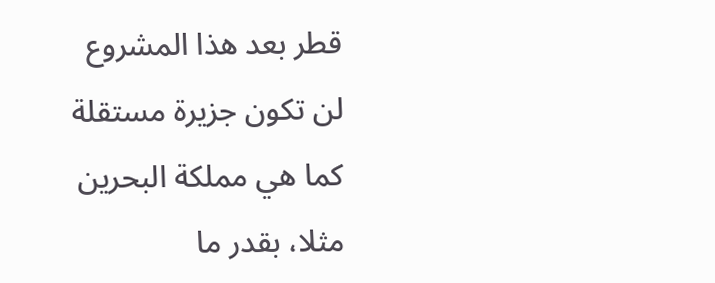قطر بعد هذا المشروع لن تكون جزيرة مستقلة كما هي مملكة البحرين مثلا، بقدر ما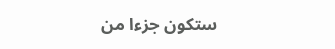ستكون جزءا من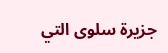جزيرة سلوى التي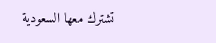تشترك معها السعودية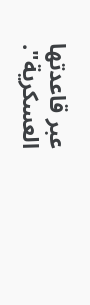عبر قاعدتها العسكرية".